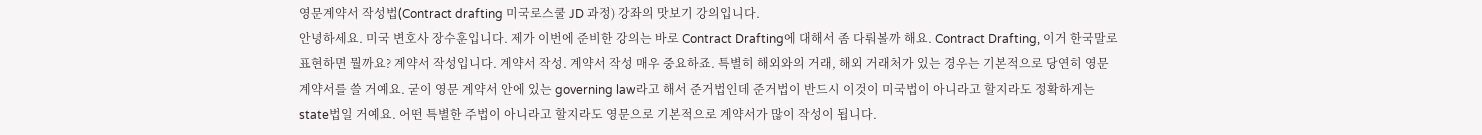영문계약서 작성법(Contract drafting 미국로스쿨 JD 과정) 강좌의 맛보기 강의입니다.
안녕하세요. 미국 변호사 장수훈입니다. 제가 이번에 준비한 강의는 바로 Contract Drafting에 대해서 좀 다뤄볼까 해요. Contract Drafting, 이거 한국말로 표현하면 뭘까요? 계약서 작성입니다. 계약서 작성. 계약서 작성 매우 중요하죠. 특별히 해외와의 거래, 해외 거래처가 있는 경우는 기본적으로 당연히 영문 계약서를 쓸 거예요. 굳이 영문 계약서 안에 있는 governing law라고 해서 준거법인데 준거법이 반드시 이것이 미국법이 아니라고 할지라도 정확하게는 state법일 거예요. 어떤 특별한 주법이 아니라고 할지라도 영문으로 기본적으로 계약서가 많이 작성이 됩니다.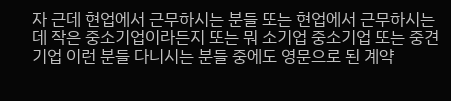자 근데 현업에서 근무하시는 분들 또는 현업에서 근무하시는데 작은 중소기업이라든지 또는 뭐 소기업 중소기업 또는 중견기업 이런 분들 다니시는 분들 중에도 영문으로 된 계약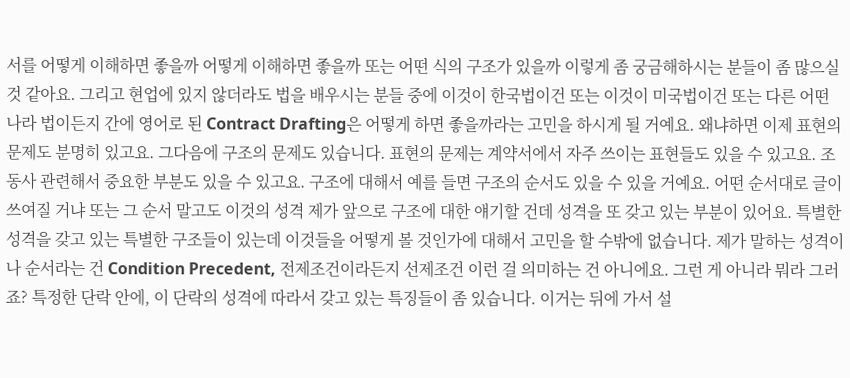서를 어떻게 이해하면 좋을까 어떻게 이해하면 좋을까 또는 어떤 식의 구조가 있을까 이렇게 좀 궁금해하시는 분들이 좀 많으실 것 같아요. 그리고 현업에 있지 않더라도 법을 배우시는 분들 중에 이것이 한국법이건 또는 이것이 미국법이건 또는 다른 어떤 나라 법이든지 간에 영어로 된 Contract Drafting은 어떻게 하면 좋을까라는 고민을 하시게 될 거예요. 왜냐하면 이제 표현의 문제도 분명히 있고요. 그다음에 구조의 문제도 있습니다. 표현의 문제는 계약서에서 자주 쓰이는 표현들도 있을 수 있고요. 조동사 관련해서 중요한 부분도 있을 수 있고요. 구조에 대해서 예를 들면 구조의 순서도 있을 수 있을 거예요. 어떤 순서대로 글이 쓰여질 거냐 또는 그 순서 말고도 이것의 성격 제가 앞으로 구조에 대한 얘기할 건데 성격을 또 갖고 있는 부분이 있어요. 특별한 성격을 갖고 있는 특별한 구조들이 있는데 이것들을 어떻게 볼 것인가에 대해서 고민을 할 수밖에 없습니다. 제가 말하는 성격이나 순서라는 건 Condition Precedent, 전제조건이라든지 선제조건 이런 걸 의미하는 건 아니에요. 그런 게 아니라 뭐라 그러죠? 특정한 단락 안에, 이 단락의 성격에 따라서 갖고 있는 특징들이 좀 있습니다. 이거는 뒤에 가서 설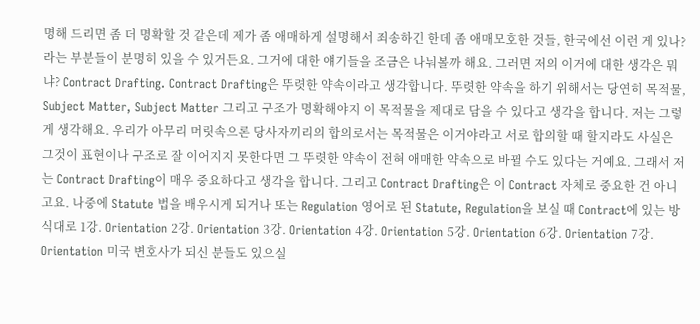명해 드리면 좀 더 명확할 것 같은데 제가 좀 애매하게 설명해서 죄송하긴 한데 좀 애매모호한 것들, 한국에선 이런 게 있나? 라는 부분들이 분명히 있을 수 있거든요. 그거에 대한 얘기들을 조금은 나눠볼까 해요. 그러면 저의 이거에 대한 생각은 뭐냐? Contract Drafting. Contract Drafting은 뚜렷한 약속이라고 생각합니다. 뚜렷한 약속을 하기 위해서는 당연히 목적물, Subject Matter, Subject Matter 그리고 구조가 명확해야지 이 목적물을 제대로 담을 수 있다고 생각을 합니다. 저는 그렇게 생각해요. 우리가 아무리 머릿속으론 당사자끼리의 합의로서는 목적물은 이거야라고 서로 합의할 때 할지라도 사실은 그것이 표현이나 구조로 잘 이어지지 못한다면 그 뚜렷한 약속이 전혀 애매한 약속으로 바뀔 수도 있다는 거예요. 그래서 저는 Contract Drafting이 매우 중요하다고 생각을 합니다. 그리고 Contract Drafting은 이 Contract 자체로 중요한 건 아니고요. 나중에 Statute 법을 배우시게 되거나 또는 Regulation 영어로 된 Statute, Regulation을 보실 때 Contract에 있는 방식대로 1강. Orientation 2강. Orientation 3강. Orientation 4강. Orientation 5강. Orientation 6강. Orientation 7강. Orientation 미국 변호사가 되신 분들도 있으실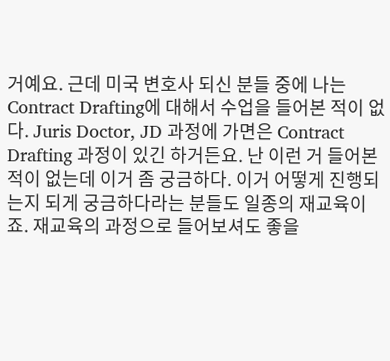거예요. 근데 미국 변호사 되신 분들 중에 나는 Contract Drafting에 대해서 수업을 들어본 적이 없다. Juris Doctor, JD 과정에 가면은 Contract Drafting 과정이 있긴 하거든요. 난 이런 거 들어본 적이 없는데 이거 좀 궁금하다. 이거 어떻게 진행되는지 되게 궁금하다라는 분들도 일종의 재교육이죠. 재교육의 과정으로 들어보셔도 좋을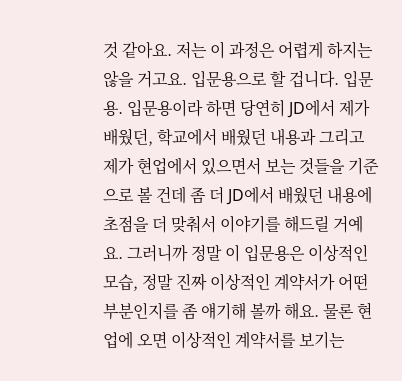것 같아요. 저는 이 과정은 어렵게 하지는 않을 거고요. 입문용으로 할 겁니다. 입문용. 입문용이라 하면 당연히 JD에서 제가 배웠던, 학교에서 배웠던 내용과 그리고 제가 현업에서 있으면서 보는 것들을 기준으로 볼 건데 좀 더 JD에서 배웠던 내용에 초점을 더 맞춰서 이야기를 해드릴 거예요. 그러니까 정말 이 입문용은 이상적인 모습, 정말 진짜 이상적인 계약서가 어떤 부분인지를 좀 얘기해 볼까 해요. 물론 현업에 오면 이상적인 계약서를 보기는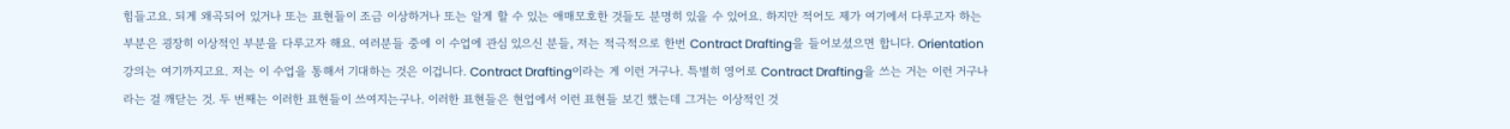힘들고요. 되게 왜곡되어 있거나 또는 표현들이 조금 이상하거나 또는 알게 할 수 있는 애매모호한 것들도 분명히 있을 수 있어요. 하지만 적어도 제가 여기에서 다루고자 하는 부분은 굉장히 이상적인 부분을 다루고자 해요. 여러분들 중에 이 수업에 관심 있으신 분들, 저는 적극적으로 한번 Contract Drafting을 들어보셨으면 합니다. Orientation 강의는 여기까지고요. 저는 이 수업을 통해서 기대하는 것은 이겁니다. Contract Drafting이라는 게 이런 거구나. 특별히 영어로 Contract Drafting을 쓰는 거는 이런 거구나 라는 걸 깨닫는 것. 두 번째는 이러한 표현들이 쓰여지는구나. 이러한 표현들은 현업에서 이런 표현들 보긴 했는데 그거는 이상적인 것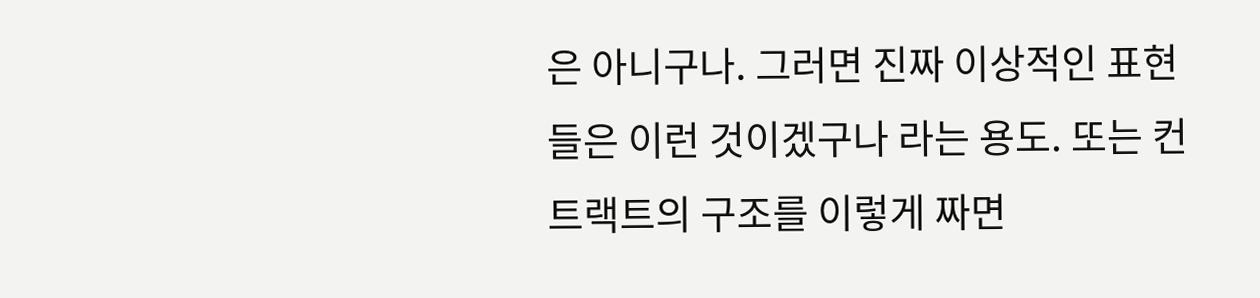은 아니구나. 그러면 진짜 이상적인 표현들은 이런 것이겠구나 라는 용도. 또는 컨트랙트의 구조를 이렇게 짜면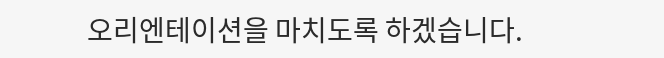오리엔테이션을 마치도록 하겠습니다.